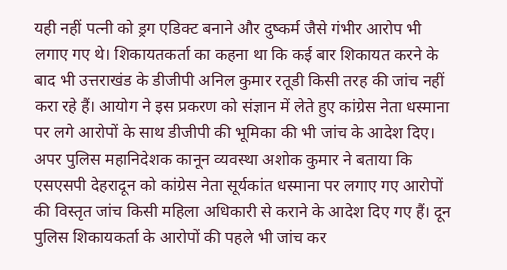यही नहीं पत्नी को ड्रग एडिक्ट बनाने और दुष्कर्म जैसे गंभीर आरोप भी लगाए गए थे। शिकायतकर्ता का कहना था कि कई बार शिकायत करने के बाद भी उत्तराखंड के डीजीपी अनिल कुमार रतूडी किसी तरह की जांच नहीं करा रहे हैं। आयोग ने इस प्रकरण को संज्ञान में लेते हुए कांग्रेस नेता धस्माना पर लगे आरोपों के साथ डीजीपी की भूमिका की भी जांच के आदेश दिए।
अपर पुलिस महानिदेशक कानून व्यवस्था अशोक कुमार ने बताया कि एसएसपी देहरादून को कांग्रेस नेता सूर्यकांत धस्माना पर लगाए गए आरोपों की विस्तृत जांच किसी महिला अधिकारी से कराने के आदेश दिए गए हैं। दून पुलिस शिकायकर्ता के आरोपों की पहले भी जांच कर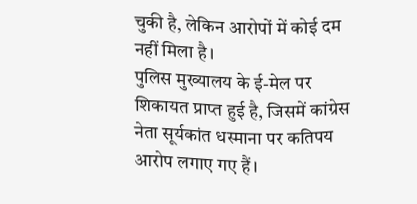चुकी है, लेकिन आरोपों में कोई दम नहीं मिला है।
पुलिस मुख्यालय के ई-मेल पर शिकायत प्राप्त हुई है, जिसमें कांग्रेस नेता सूर्यकांत धस्माना पर कतिपय आरोप लगाए गए हैं।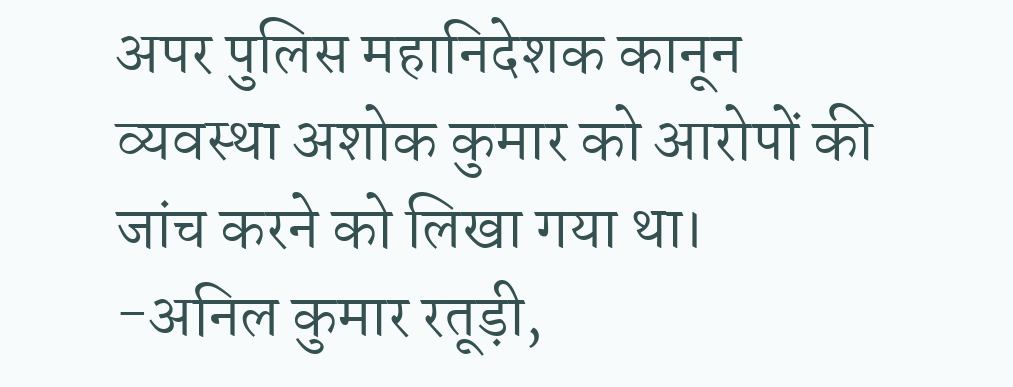अपर पुलिस महानिदेशक कानून व्यवस्था अशोक कुमार को आरोपों की जांच करने को लिखा गया था।
-अनिल कुमार रतूड़ी,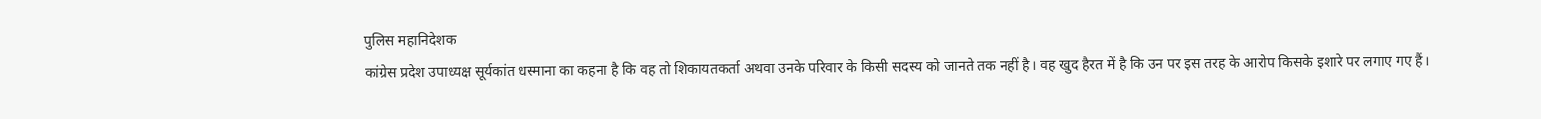पुलिस महानिदेशक
कांग्रेस प्रदेश उपाध्यक्ष सूर्यकांत धस्माना का कहना है कि वह तो शिकायतकर्ता अथवा उनके परिवार के किसी सदस्य को जानते तक नहीं है। वह खुद हैरत में है कि उन पर इस तरह के आरोप किसके इशारे पर लगाए गए हैं।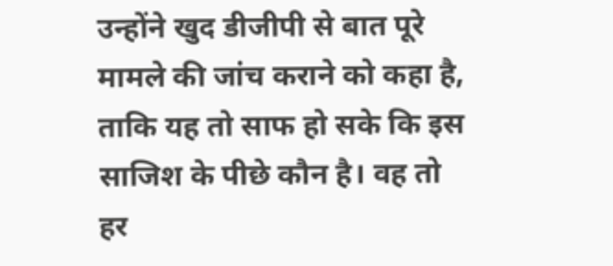उन्होंने खुद डीजीपी से बात पूरे मामले की जांच कराने को कहा है, ताकि यह तो साफ हो सके कि इस साजिश के पीछे कौन है। वह तो हर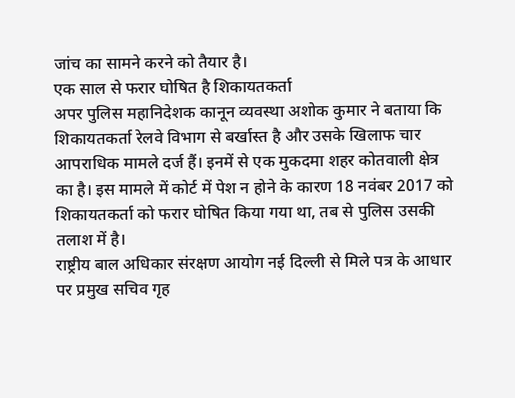जांच का सामने करने को तैयार है।
एक साल से फरार घोषित है शिकायतकर्ता
अपर पुलिस महानिदेशक कानून व्यवस्था अशोक कुमार ने बताया कि शिकायतकर्ता रेलवे विभाग से बर्खास्त है और उसके खिलाफ चार आपराधिक मामले दर्ज हैं। इनमें से एक मुकदमा शहर कोतवाली क्षेत्र का है। इस मामले में कोर्ट में पेश न होने के कारण 18 नवंबर 2017 को शिकायतकर्ता को फरार घोषित किया गया था, तब से पुलिस उसकी तलाश में है।
राष्ट्रीय बाल अधिकार संरक्षण आयोग नई दिल्ली से मिले पत्र के आधार पर प्रमुख सचिव गृह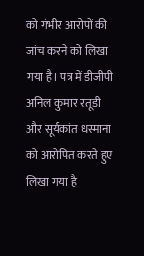को गंभीर आरोपों की जांच करने को लिखा गया है। पत्र में डीजीपी अनिल कुमार रतूडी और सूर्यकांत धस्माना को आरोपित करते हुए लिखा गया है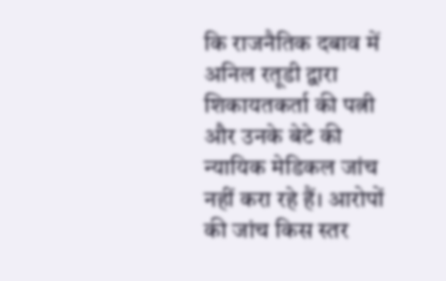कि राजनैतिक दबाव में अनिल रतूडी द्वारा शिकायतकर्ता की पत्नी और उनके बेटे की न्यायिक मेडिकल जांच नहीं करा रहे हैं। आरोपों की जांच किस स्तर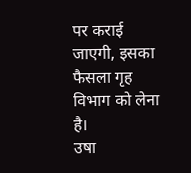पर कराई जाएगी, इसका फैसला गृह विभाग को लेना है।
उषा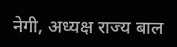नेगी, अध्यक्ष राज्य बाल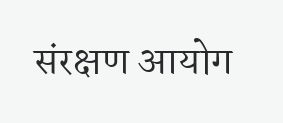संरक्षण आयोग